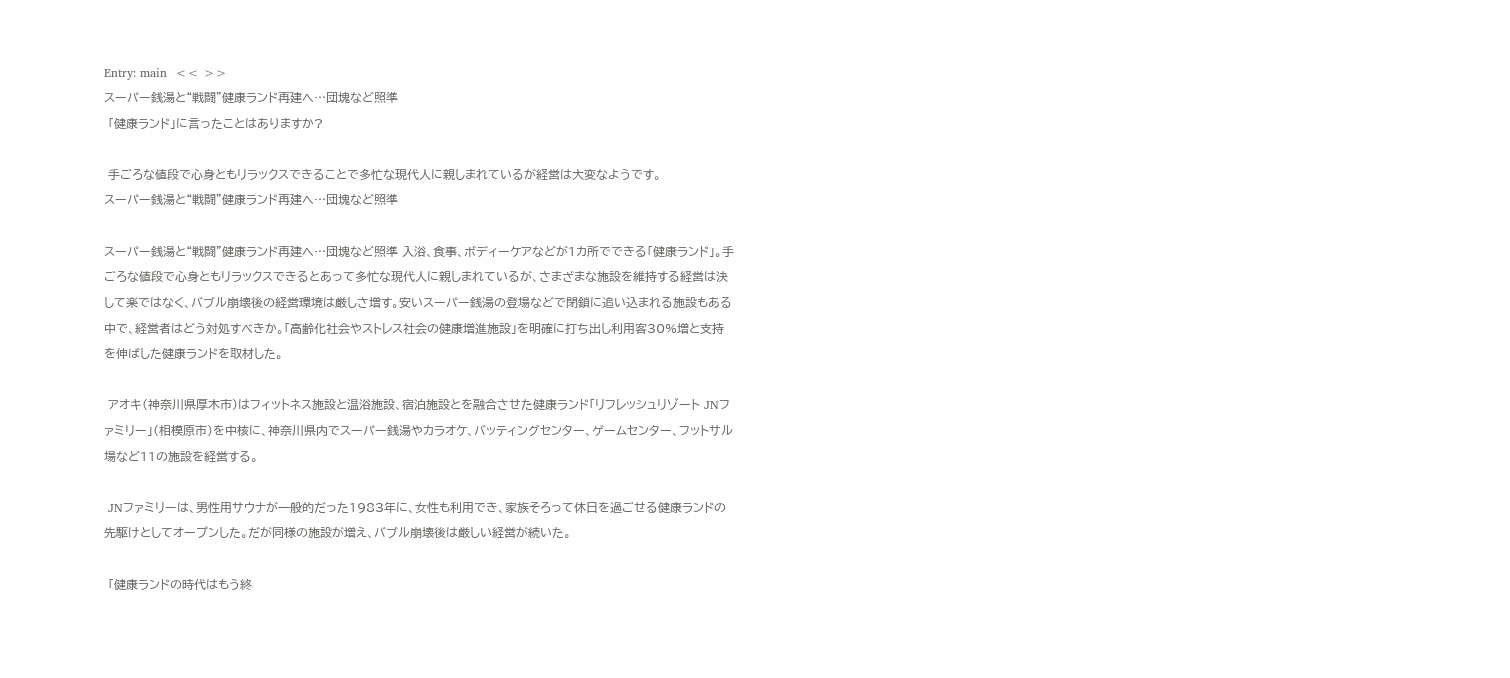Entry: main  << >>
スーパー銭湯と“戦闘”健康ランド再建へ…団塊など照準
 「健康ランド」に言ったことはありますか?

 手ごろな値段で心身ともリラックスできることで多忙な現代人に親しまれているが経営は大変なようです。
スーパー銭湯と“戦闘”健康ランド再建へ…団塊など照準

スーパー銭湯と“戦闘”健康ランド再建へ…団塊など照準 入浴、食事、ボディーケアなどが1カ所でできる「健康ランド」。手ごろな値段で心身ともリラックスできるとあって多忙な現代人に親しまれているが、さまざまな施設を維持する経営は決して楽ではなく、バブル崩壊後の経営環境は厳しさ増す。安いスーパー銭湯の登場などで閉鎖に追い込まれる施設もある中で、経営者はどう対処すべきか。「高齢化社会やストレス社会の健康増進施設」を明確に打ち出し利用客30%増と支持を伸ばした健康ランドを取材した。

 アオキ(神奈川県厚木市)はフィットネス施設と温浴施設、宿泊施設とを融合させた健康ランド「リフレッシュリゾート JNファミリー」(相模原市)を中核に、神奈川県内でスーパー銭湯やカラオケ、バッティングセンター、ゲームセンター、フットサル場など11の施設を経営する。

 JNファミリーは、男性用サウナが一般的だった1983年に、女性も利用でき、家族そろって休日を過ごせる健康ランドの先駆けとしてオープンした。だが同様の施設が増え、バブル崩壊後は厳しい経営が続いた。

 「健康ランドの時代はもう終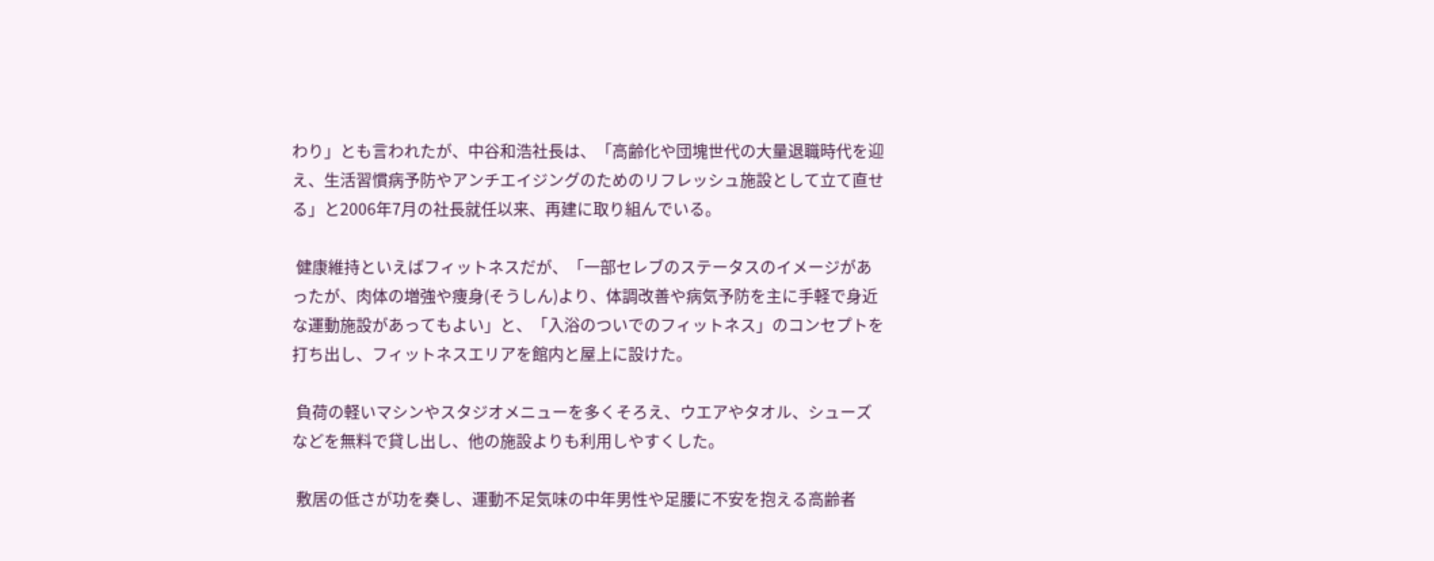わり」とも言われたが、中谷和浩社長は、「高齢化や団塊世代の大量退職時代を迎え、生活習慣病予防やアンチエイジングのためのリフレッシュ施設として立て直せる」と2006年7月の社長就任以来、再建に取り組んでいる。

 健康維持といえばフィットネスだが、「一部セレブのステータスのイメージがあったが、肉体の増強や痩身(そうしん)より、体調改善や病気予防を主に手軽で身近な運動施設があってもよい」と、「入浴のついでのフィットネス」のコンセプトを打ち出し、フィットネスエリアを館内と屋上に設けた。

 負荷の軽いマシンやスタジオメニューを多くそろえ、ウエアやタオル、シューズなどを無料で貸し出し、他の施設よりも利用しやすくした。

 敷居の低さが功を奏し、運動不足気味の中年男性や足腰に不安を抱える高齢者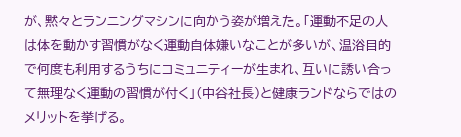が、黙々とランニングマシンに向かう姿が増えた。「運動不足の人は体を動かす習慣がなく運動自体嫌いなことが多いが、温浴目的で何度も利用するうちにコミュニティーが生まれ、互いに誘い合って無理なく運動の習慣が付く」(中谷社長)と健康ランドならではのメリットを挙げる。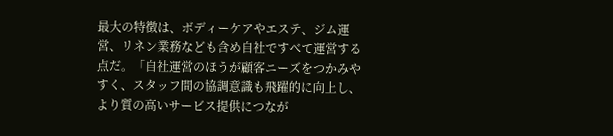最大の特徴は、ボディーケアやエステ、ジム運営、リネン業務なども含め自社ですべて運営する点だ。「自社運営のほうが顧客ニーズをつかみやすく、スタッフ間の協調意識も飛躍的に向上し、より質の高いサービス提供につなが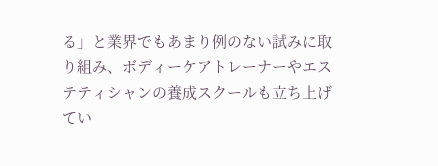る」と業界でもあまり例のない試みに取り組み、ボディーケアトレーナーやエステティシャンの養成スクールも立ち上げてい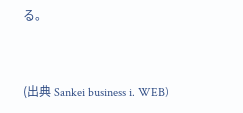る。


(出典 Sankei business i. WEB)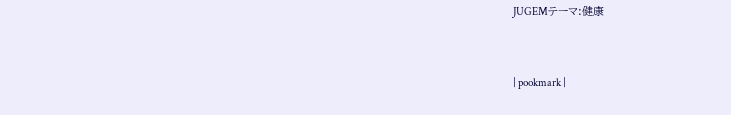JUGEMテーマ:健康


| pookmark |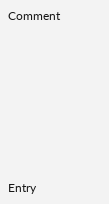Comment








Entry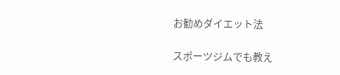お勧めダイエット法

スポーツジムでも教え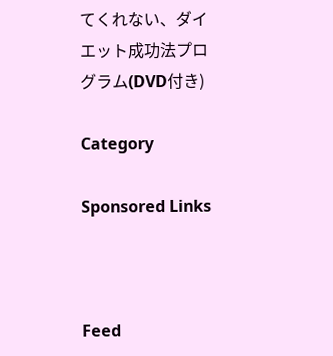てくれない、ダイエット成功法プログラム(DVD付き)

Category

Sponsored Links



Feed